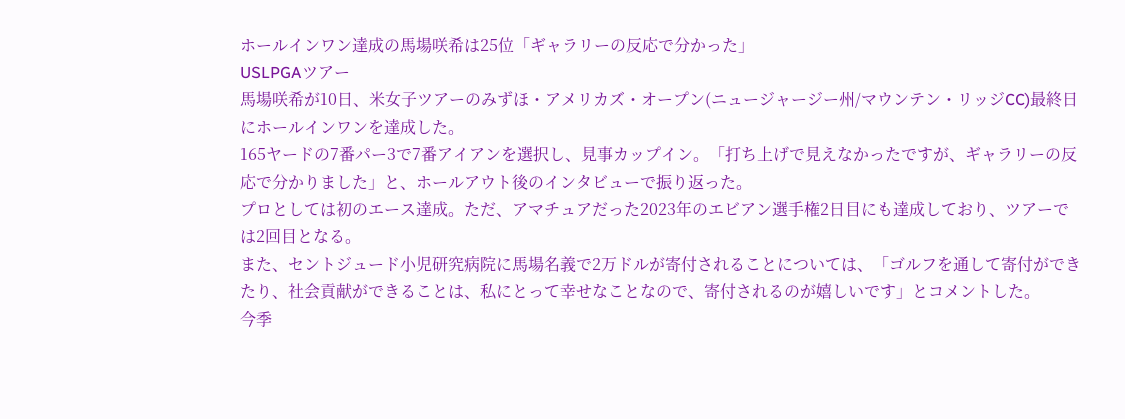ホールインワン達成の馬場咲希は25位「ギャラリーの反応で分かった」
USLPGAツアー
馬場咲希が10日、米女子ツアーのみずほ・アメリカズ・オープン(ニュージャージー州/マウンテン・リッジCC)最終日にホールインワンを達成した。
165ヤードの7番パー3で7番アイアンを選択し、見事カップイン。「打ち上げで見えなかったですが、ギャラリーの反応で分かりました」と、ホールアウト後のインタビューで振り返った。
プロとしては初のエース達成。ただ、アマチュアだった2023年のエビアン選手権2日目にも達成しており、ツアーでは2回目となる。
また、セントジュード小児研究病院に馬場名義で2万ドルが寄付されることについては、「ゴルフを通して寄付ができたり、社会貢献ができることは、私にとって幸せなことなので、寄付されるのが嬉しいです」とコメントした。
今季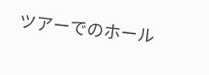ツアーでのホール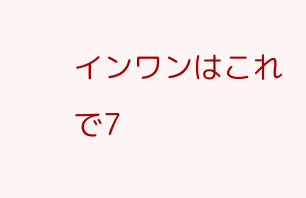インワンはこれで7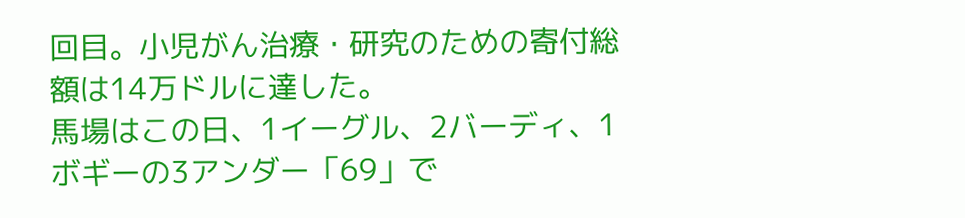回目。小児がん治療・研究のための寄付総額は14万ドルに達した。
馬場はこの日、1イーグル、2バーディ、1ボギーの3アンダー「69」で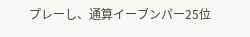プレーし、通算イーブンパー25位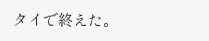タイで終えた。